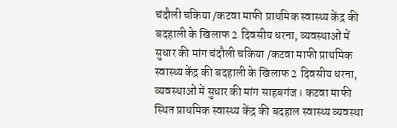चंदौली चकिया /कटवा माफी प्राथमिक स्वास्थ्य केंद्र की बदहाली के खिलाफ 2 दिवसीय धरना, व्यवस्थाओं में सुधार की मांग चंदौली चकिया /कटवा माफी प्राथमिक स्वास्थ्य केंद्र की बदहाली के खिलाफ 2 दिवसीय धरना, व्यवस्थाओं में सुधार की मांग साहबगंज। कटवा माफी स्थित प्राथमिक स्वास्थ्य केंद्र की बदहाल स्वास्थ्य व्यवस्था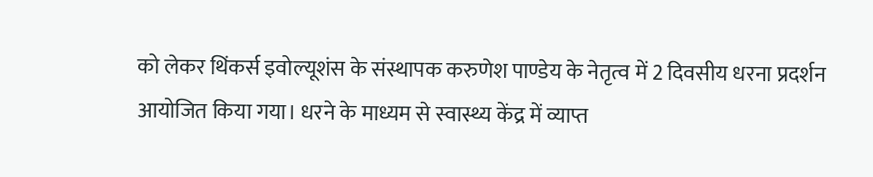को लेकर थिंकर्स इवोल्यूशंस के संस्थापक करुणेश पाण्डेय के नेतृत्व में 2 दिवसीय धरना प्रदर्शन आयोजित किया गया। धरने के माध्यम से स्वास्थ्य केंद्र में व्याप्त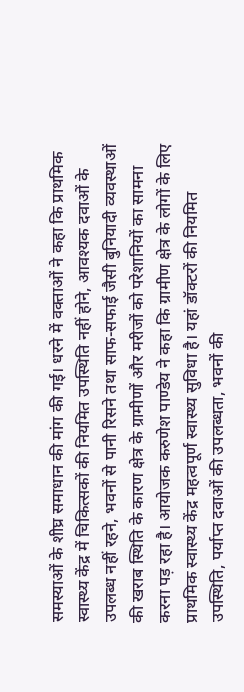समस्याओं के शीघ्र समाधान की मांग की गई। धरने में वक्ताओं ने कहा कि प्राथमिक स्वास्थ्य केंद्र में चिकित्सकों की नियमित उपस्थिति नहीं होने, आवश्यक दवाओं के उपलब्ध नहीं रहने, भवनों से पानी रिसने तथा साफ-सफाई जैसी बुनियादी व्यवस्थाओं की खराब स्थिति के कारण क्षेत्र के ग्रामीणों और मरीजों को परेशानियों का सामना करना पड़ रहा है। आयोजक करुणेश पाण्डेय ने कहा कि ग्रामीण क्षेत्र के लोगों के लिए प्राथमिक स्वास्थ्य केंद्र महत्वपूर्ण स्वास्थ्य सुविधा है। यहां डॉक्टरों की नियमित उपस्थिति, पर्याप्त दवाओं की उपलब्धता, भवनों की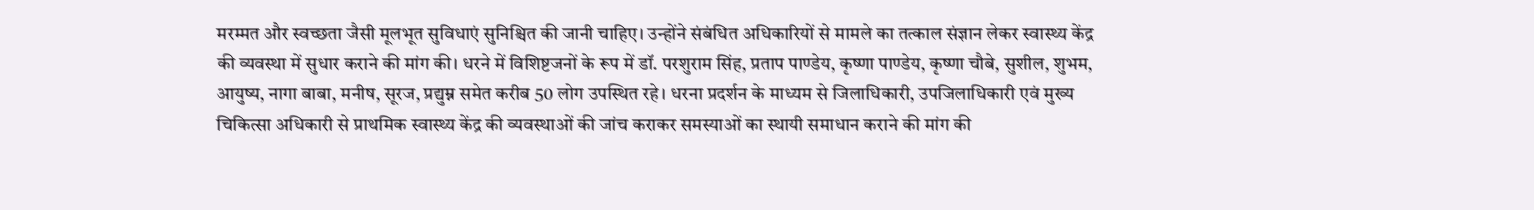मरम्मत और स्वच्छता जैसी मूलभूत सुविधाएं सुनिश्चित की जानी चाहिए। उन्होंने संबंधित अधिकारियों से मामले का तत्काल संज्ञान लेकर स्वास्थ्य केंद्र की व्यवस्था में सुधार कराने की मांग की। धरने में विशिष्टजनों के रूप में डॉ. परशुराम सिंह, प्रताप पाण्डेय, कृष्णा पाण्डेय, कृष्णा चौबे, सुशील, शुभम, आयुष्य, नागा बाबा, मनीष, सूरज, प्रद्युम्न समेत करीब 50 लोग उपस्थित रहे। धरना प्रदर्शन के माध्यम से जिलाधिकारी, उपजिलाधिकारी एवं मुख्य चिकित्सा अधिकारी से प्राथमिक स्वास्थ्य केंद्र की व्यवस्थाओं की जांच कराकर समस्याओं का स्थायी समाधान कराने की मांग की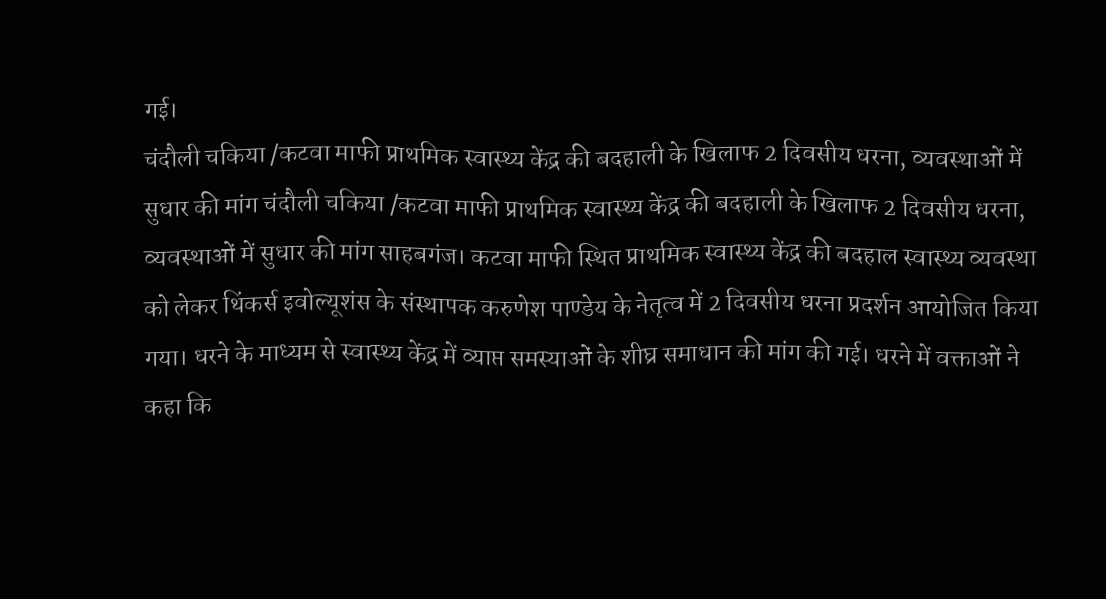गई।
चंदौली चकिया /कटवा माफी प्राथमिक स्वास्थ्य केंद्र की बदहाली के खिलाफ 2 दिवसीय धरना, व्यवस्थाओं में सुधार की मांग चंदौली चकिया /कटवा माफी प्राथमिक स्वास्थ्य केंद्र की बदहाली के खिलाफ 2 दिवसीय धरना, व्यवस्थाओं में सुधार की मांग साहबगंज। कटवा माफी स्थित प्राथमिक स्वास्थ्य केंद्र की बदहाल स्वास्थ्य व्यवस्था को लेकर थिंकर्स इवोल्यूशंस के संस्थापक करुणेश पाण्डेय के नेतृत्व में 2 दिवसीय धरना प्रदर्शन आयोजित किया गया। धरने के माध्यम से स्वास्थ्य केंद्र में व्याप्त समस्याओं के शीघ्र समाधान की मांग की गई। धरने में वक्ताओं ने कहा कि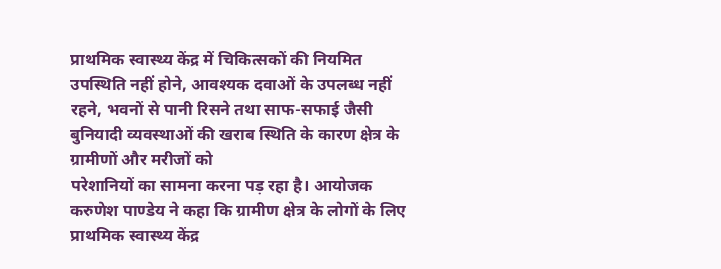प्राथमिक स्वास्थ्य केंद्र में चिकित्सकों की नियमित उपस्थिति नहीं होने, आवश्यक दवाओं के उपलब्ध नहीं रहने, भवनों से पानी रिसने तथा साफ-सफाई जैसी बुनियादी व्यवस्थाओं की खराब स्थिति के कारण क्षेत्र के ग्रामीणों और मरीजों को
परेशानियों का सामना करना पड़ रहा है। आयोजक करुणेश पाण्डेय ने कहा कि ग्रामीण क्षेत्र के लोगों के लिए प्राथमिक स्वास्थ्य केंद्र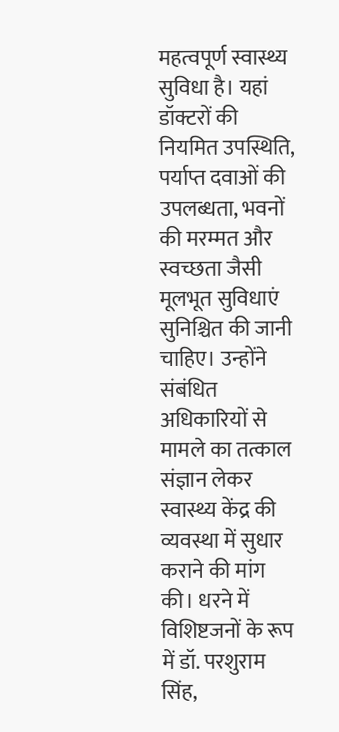महत्वपूर्ण स्वास्थ्य सुविधा है। यहां डॉक्टरों की नियमित उपस्थिति, पर्याप्त दवाओं की उपलब्धता, भवनों की मरम्मत और स्वच्छता जैसी मूलभूत सुविधाएं सुनिश्चित की जानी चाहिए। उन्होंने संबंधित अधिकारियों से मामले का तत्काल संज्ञान लेकर स्वास्थ्य केंद्र की व्यवस्था में सुधार कराने की मांग की। धरने में विशिष्टजनों के रूप में डॉ. परशुराम सिंह,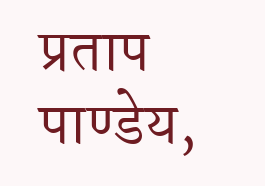प्रताप पाण्डेय,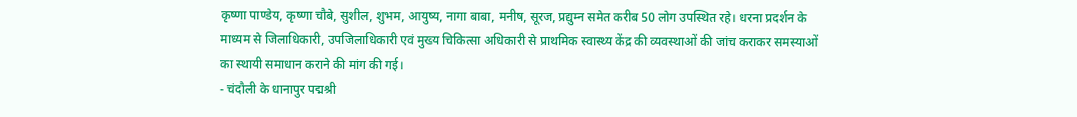कृष्णा पाण्डेय, कृष्णा चौबे, सुशील, शुभम, आयुष्य, नागा बाबा, मनीष, सूरज, प्रद्युम्न समेत करीब 50 लोग उपस्थित रहे। धरना प्रदर्शन के माध्यम से जिलाधिकारी, उपजिलाधिकारी एवं मुख्य चिकित्सा अधिकारी से प्राथमिक स्वास्थ्य केंद्र की व्यवस्थाओं की जांच कराकर समस्याओं का स्थायी समाधान कराने की मांग की गई।
- चंदौली के धानापुर पद्मश्री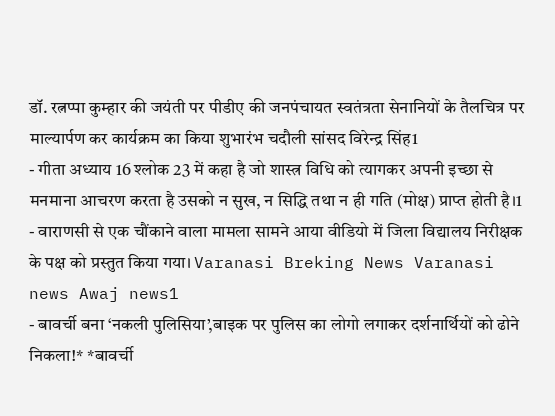डॉ. रत्नप्पा कुम्हार की जयंती पर पीडीए की जनपंचायत स्वतंत्रता सेनानियों के तैलचित्र पर माल्यार्पण कर कार्यक्रम का किया शुभारंभ चदौली सांसद विरेन्द्र सिंह1
- गीता अध्याय 16 श्लोक 23 में कहा है जो शास्त्र विधि को त्यागकर अपनी इच्छा से मनमाना आचरण करता है उसको न सुख, न सिद्धि तथा न ही गति (मोक्ष) प्राप्त होती है।1
- वाराणसी से एक चौंकाने वाला मामला सामने आया वीडियो में जिला विद्यालय निरीक्षक के पक्ष को प्रस्तुत किया गया। Varanasi Breking News Varanasi news Awaj news1
- बावर्ची बना ‘नकली पुलिसिया’,बाइक पर पुलिस का लोगो लगाकर दर्शनार्थियों को ढोने निकला!* *बावर्ची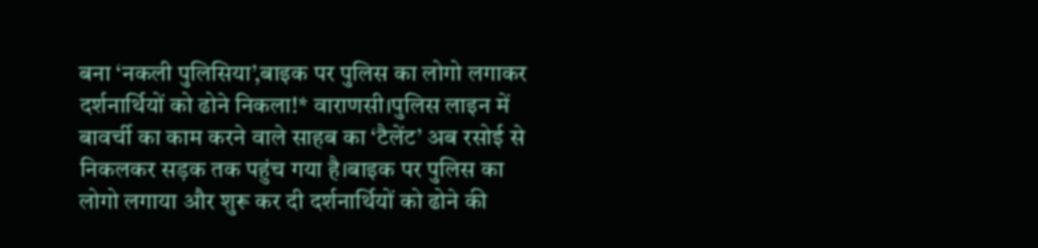बना ‘नकली पुलिसिया’,बाइक पर पुलिस का लोगो लगाकर दर्शनार्थियों को ढोने निकला!* वाराणसी।पुलिस लाइन में बावर्ची का काम करने वाले साहब का ‘टैलेंट’ अब रसोई से निकलकर सड़क तक पहुंच गया है।बाइक पर पुलिस का लोगो लगाया और शुरू कर दी दर्शनार्थियों को ढोने की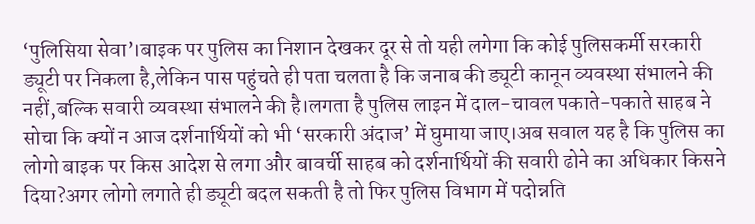‘पुलिसिया सेवा’।बाइक पर पुलिस का निशान देखकर दूर से तो यही लगेगा कि कोई पुलिसकर्मी सरकारी ड्यूटी पर निकला है,लेकिन पास पहुंचते ही पता चलता है कि जनाब की ड्यूटी कानून व्यवस्था संभालने की नहीं,बल्कि सवारी व्यवस्था संभालने की है।लगता है पुलिस लाइन में दाल-चावल पकाते-पकाते साहब ने सोचा कि क्यों न आज दर्शनार्थियों को भी ‘सरकारी अंदाज’ में घुमाया जाए।अब सवाल यह है कि पुलिस का लोगो बाइक पर किस आदेश से लगा और बावर्ची साहब को दर्शनार्थियों की सवारी ढोने का अधिकार किसने दिया?अगर लोगो लगाते ही ड्यूटी बदल सकती है तो फिर पुलिस विभाग में पदोन्नति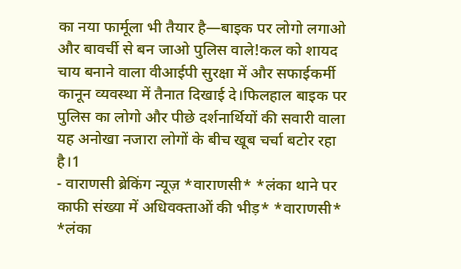का नया फार्मूला भी तैयार है—बाइक पर लोगो लगाओ और बावर्ची से बन जाओ पुलिस वाले!कल को शायद चाय बनाने वाला वीआईपी सुरक्षा में और सफाईकर्मी कानून व्यवस्था में तैनात दिखाई दे।फिलहाल बाइक पर पुलिस का लोगो और पीछे दर्शनार्थियों की सवारी वाला यह अनोखा नजारा लोगों के बीच खूब चर्चा बटोर रहा है।1
- वाराणसी ब्रेकिंग न्यूज़ *वाराणसी* *लंका थाने पर काफी संख्या में अधिवक्ताओं की भीड़* *वाराणसी* *लंका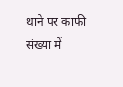थाने पर काफी संख्या में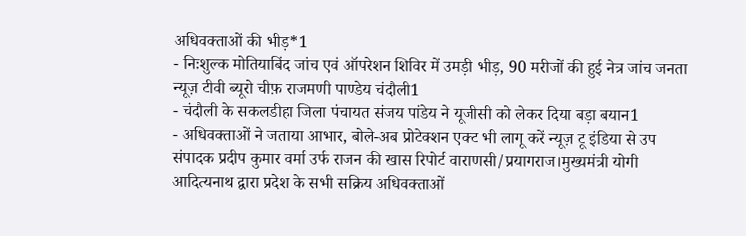अधिवक्ताओं की भीड़*1
- निःशुल्क मोतियाबिंद जांच एवं ऑपरेशन शिविर में उमड़ी भीड़, 90 मरीजों की हुई नेत्र जांच जनता न्यूज़ टीवी ब्यूरो चीफ़ राजमणी पाण्डेय चंदौली1
- चंदौली के सकलडीहा जिला पंचायत संजय पांडेय ने यूजीसी को लेकर दिया बड़ा बयान1
- अधिवक्ताओं ने जताया आभार, बोले-अब प्रोटेक्शन एक्ट भी लागू करें न्यूज़ टू इंडिया से उप संपादक प्रदीप कुमार वर्मा उर्फ राजन की खास रिपोर्ट वाराणसी/प्रयागराज।मुख्यमंत्री योगी आदित्यनाथ द्वारा प्रदेश के सभी सक्रिय अधिवक्ताओं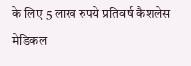के लिए 5 लाख रुपये प्रतिवर्ष कैशलेस मेडिकल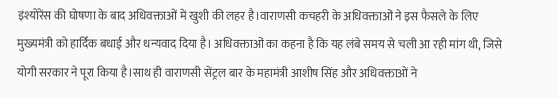इंश्योरेंस की घोषणा के बाद अधिवक्ताओं में खुशी की लहर है।वाराणसी कचहरी के अधिवक्ताओं ने इस फैसले के लिए मुख्यमंत्री को हार्दिक बधाई और धन्यवाद दिया है। अधिवक्ताओं का कहना है कि यह लंबे समय से चली आ रही मांग थी, जिसे योगी सरकार ने पूरा किया है।साथ ही वाराणसी सेंट्रल बार के महामंत्री आशीष सिंह और अधिवक्ताओं ने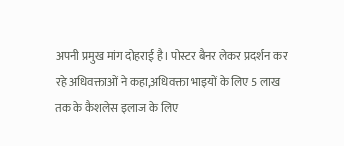अपनी प्रमुख मांग दोहराई है। पोस्टर बैनर लेकर प्रदर्शन कर रहे अधिवक्ताओं ने कहा,अधिवक्ता भाइयों के लिए 5 लाख तक के कैशलेस इलाज के लिए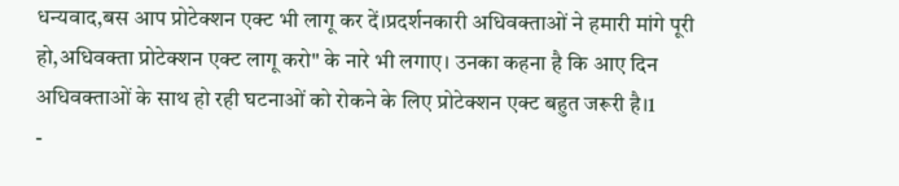धन्यवाद,बस आप प्रोटेक्शन एक्ट भी लागू कर दें।प्रदर्शनकारी अधिवक्ताओं ने हमारी मांगे पूरी हो,अधिवक्ता प्रोटेक्शन एक्ट लागू करो" के नारे भी लगाए। उनका कहना है कि आए दिन अधिवक्ताओं के साथ हो रही घटनाओं को रोकने के लिए प्रोटेक्शन एक्ट बहुत जरूरी है।1
-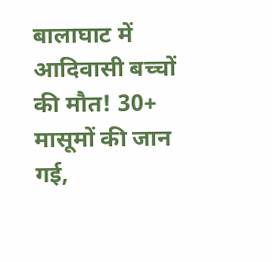बालाघाट में आदिवासी बच्चों की मौत! 30+ मासूमों की जान गई,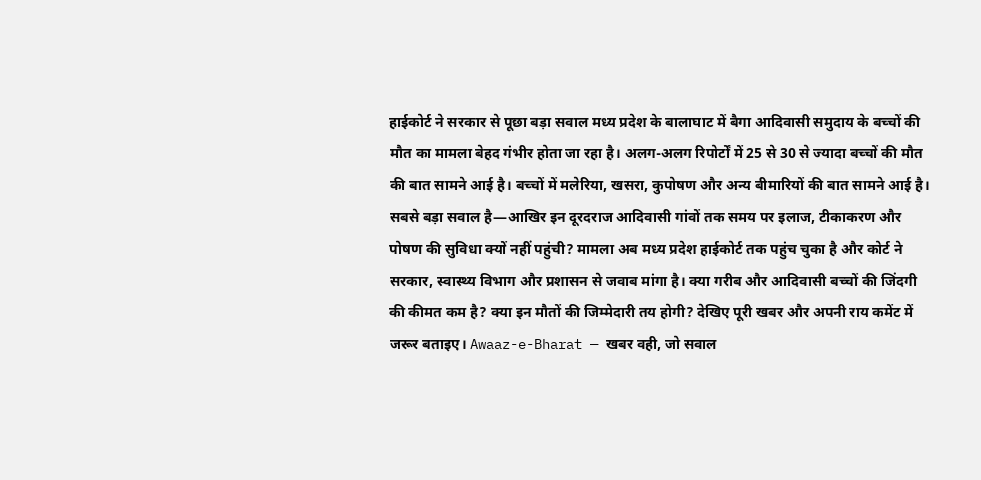हाईकोर्ट ने सरकार से पूछा बड़ा सवाल मध्य प्रदेश के बालाघाट में बैगा आदिवासी समुदाय के बच्चों की मौत का मामला बेहद गंभीर होता जा रहा है। अलग-अलग रिपोर्टों में 25 से 30 से ज्यादा बच्चों की मौत की बात सामने आई है। बच्चों में मलेरिया, खसरा, कुपोषण और अन्य बीमारियों की बात सामने आई है। सबसे बड़ा सवाल है—आखिर इन दूरदराज आदिवासी गांवों तक समय पर इलाज, टीकाकरण और पोषण की सुविधा क्यों नहीं पहुंची? मामला अब मध्य प्रदेश हाईकोर्ट तक पहुंच चुका है और कोर्ट ने सरकार, स्वास्थ्य विभाग और प्रशासन से जवाब मांगा है। क्या गरीब और आदिवासी बच्चों की जिंदगी की कीमत कम है? क्या इन मौतों की जिम्मेदारी तय होगी? देखिए पूरी खबर और अपनी राय कमेंट में जरूर बताइए। Awaaz-e-Bharat — खबर वही, जो सवाल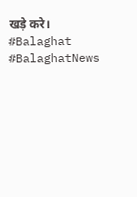खड़े करे। #Balaghat #BalaghatNews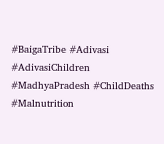#BaigaTribe #Adivasi #AdivasiChildren #MadhyaPradesh #ChildDeaths #Malnutrition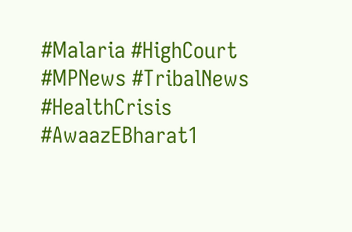#Malaria #HighCourt #MPNews #TribalNews #HealthCrisis #AwaazEBharat1